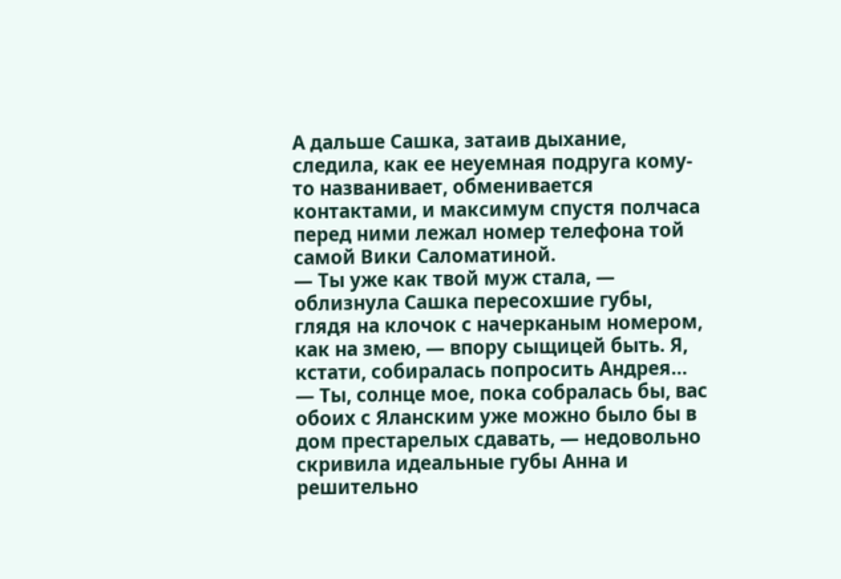А дальше Сашка, затаив дыхание, следила, как ее неуемная подруга кому-то названивает, обменивается контактами, и максимум спустя полчаса перед ними лежал номер телефона той самой Вики Саломатиной.
— Ты уже как твой муж стала, — облизнула Сашка пересохшие губы, глядя на клочок с начерканым номером, как на змею, — впору сыщицей быть. Я, кстати, собиралась попросить Андрея…
— Ты, солнце мое, пока собралась бы, вас обоих с Яланским уже можно было бы в дом престарелых сдавать, — недовольно скривила идеальные губы Анна и решительно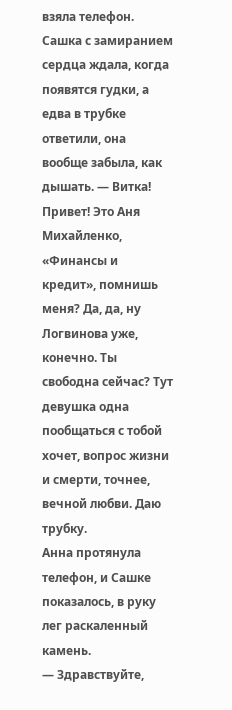взяла телефон. Сашка с замиранием сердца ждала, когда появятся гудки, а едва в трубке ответили, она вообще забыла, как дышать. — Витка! Привет! Это Аня Михайленко, «Финансы и кредит», помнишь меня? Да, да, ну Логвинова уже, конечно. Ты свободна сейчас? Тут девушка одна пообщаться с тобой хочет, вопрос жизни и смерти, точнее, вечной любви. Даю трубку.
Анна протянула телефон, и Сашке показалось, в руку лег раскаленный камень.
— Здравствуйте,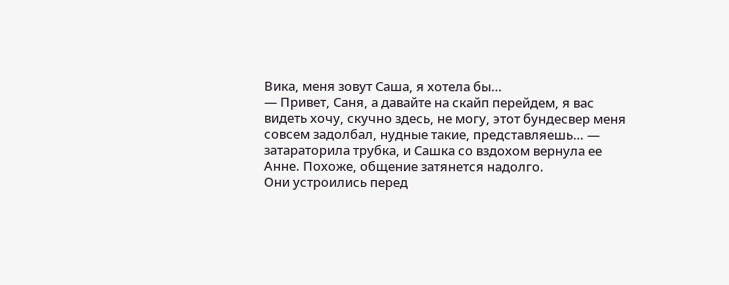Вика, меня зовут Саша, я хотела бы…
— Привет, Саня, а давайте на скайп перейдем, я вас видеть хочу, скучно здесь, не могу, этот бундесвер меня совсем задолбал, нудные такие, представляешь… — затараторила трубка, и Сашка со вздохом вернула ее Анне. Похоже, общение затянется надолго.
Они устроились перед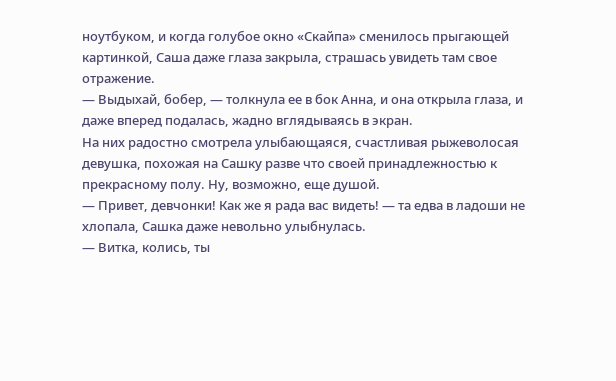ноутбуком, и когда голубое окно «Скайпа» сменилось прыгающей картинкой, Саша даже глаза закрыла, страшась увидеть там свое отражение.
— Выдыхай, бобер, — толкнула ее в бок Анна, и она открыла глаза, и даже вперед подалась, жадно вглядываясь в экран.
На них радостно смотрела улыбающаяся, счастливая рыжеволосая девушка, похожая на Сашку разве что своей принадлежностью к прекрасному полу. Ну, возможно, еще душой.
— Привет, девчонки! Как же я рада вас видеть! — та едва в ладоши не хлопала, Сашка даже невольно улыбнулась.
— Витка, колись, ты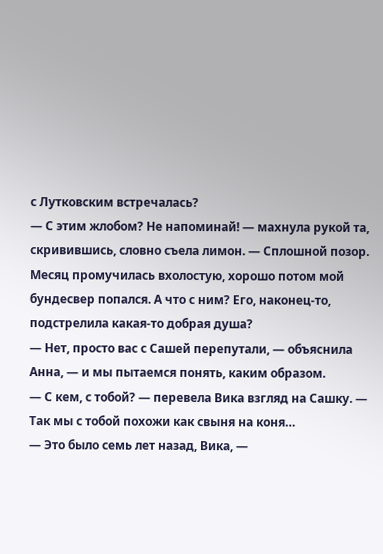с Лутковским встречалась?
— С этим жлобом? Не напоминай! — махнула рукой та, скривившись, словно съела лимон. — Сплошной позор. Месяц промучилась вхолостую, хорошо потом мой бундесвер попался. А что с ним? Его, наконец-то, подстрелила какая-то добрая душа?
— Нет, просто вас с Сашей перепутали, — объяснила Анна, — и мы пытаемся понять, каким образом.
— С кем, с тобой? — перевела Вика взгляд на Сашку. — Так мы с тобой похожи как свыня на коня…
— Это было семь лет назад, Вика, —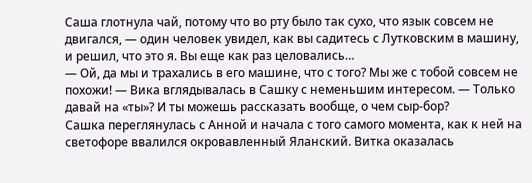Саша глотнула чай, потому что во рту было так сухо, что язык совсем не двигался, — один человек увидел, как вы садитесь с Лутковским в машину, и решил, что это я. Вы еще как раз целовались…
— Ой, да мы и трахались в его машине, что с того? Мы же с тобой совсем не похожи! — Вика вглядывалась в Сашку с неменьшим интересом. — Только давай на «ты»? И ты можешь рассказать вообще, о чем сыр-бор?
Сашка переглянулась с Анной и начала с того самого момента, как к ней на светофоре ввалился окровавленный Яланский. Витка оказалась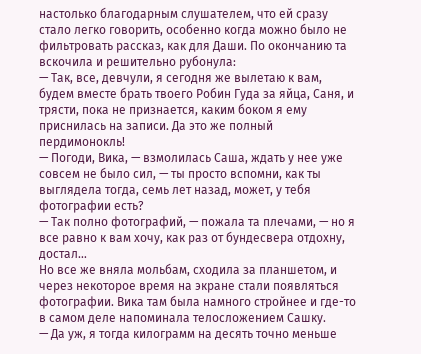настолько благодарным слушателем, что ей сразу стало легко говорить, особенно когда можно было не фильтровать рассказ, как для Даши. По окончанию та вскочила и решительно рубонула:
— Так, все, девчули, я сегодня же вылетаю к вам, будем вместе брать твоего Робин Гуда за яйца, Саня, и трясти, пока не признается, каким боком я ему приснилась на записи. Да это же полный пердимонокль!
— Погоди, Вика, — взмолилась Саша, ждать у нее уже совсем не было сил, — ты просто вспомни, как ты выглядела тогда, семь лет назад, может, у тебя фотографии есть?
— Так полно фотографий, — пожала та плечами, — но я все равно к вам хочу, как раз от бундесвера отдохну, достал…
Но все же вняла мольбам, сходила за планшетом, и через некоторое время на экране стали появляться фотографии. Вика там была намного стройнее и где-то в самом деле напоминала телосложением Сашку.
— Да уж, я тогда килограмм на десять точно меньше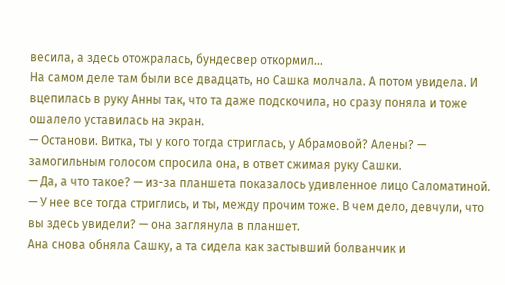весила, а здесь отожралась, бундесвер откормил…
На самом деле там были все двадцать, но Сашка молчала. А потом увидела. И вцепилась в руку Анны так, что та даже подскочила, но сразу поняла и тоже ошалело уставилась на экран.
— Останови. Витка, ты у кого тогда стриглась, у Абрамовой? Алены? — замогильным голосом спросила она, в ответ сжимая руку Сашки.
— Да, а что такое? — из-за планшета показалось удивленное лицо Саломатиной. — У нее все тогда стриглись, и ты, между прочим тоже. В чем дело, девчули, что вы здесь увидели? — она заглянула в планшет.
Ана снова обняла Сашку, а та сидела как застывший болванчик и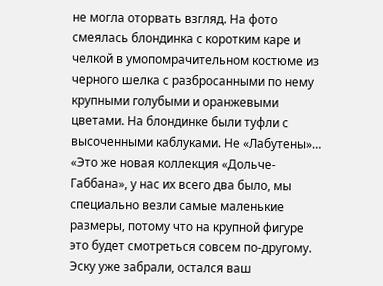не могла оторвать взгляд. На фото смеялась блондинка с коротким каре и челкой в умопомрачительном костюме из черного шелка с разбросанными по нему крупными голубыми и оранжевыми цветами. На блондинке были туфли с высоченными каблуками. Не «Лабутены»…
«Это же новая коллекция «Дольче-Габбана», у нас их всего два было, мы специально везли самые маленькие размеры, потому что на крупной фигуре это будет смотреться совсем по-другому. Эску уже забрали, остался ваш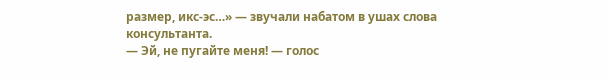размер, икс-эс…» — звучали набатом в ушах слова консультанта.
— Эй, не пугайте меня! — голос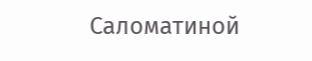Саломатиной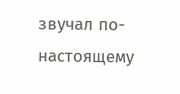звучал по-настоящему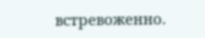встревоженно.